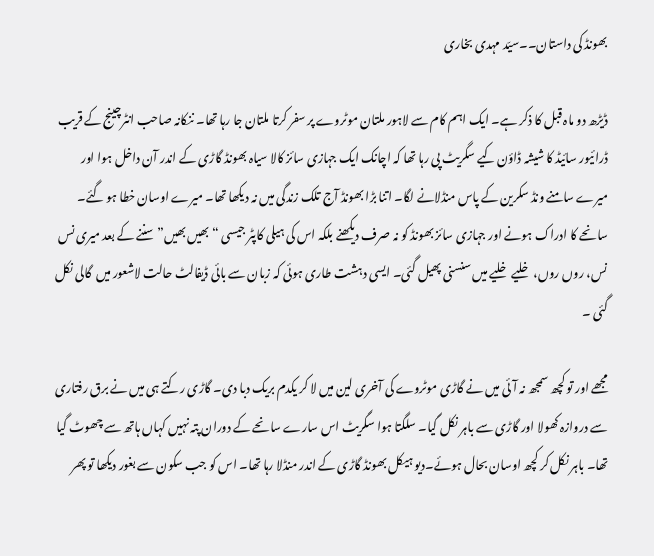بھونڈ کی داستان۔۔سیّد مہدی بخاری

ڈیڑھ دو ماہ قبل کا ذکر ہے۔ ایک اہم کام سے لاہور ملتان موٹروے پر سفر کرتا ملتان جا رہا تھا۔ ننکانہ صاحب انٹرچینج کے قریب ڈرائیور سائیڈ کا شیشہ ڈاؤن کیے سگریٹ پی رہا تھا کہ اچانک ایک جہازی سائز کالا سیاہ بھونڈ گاڑی کے اندر آن داخل ہوا اور میرے سامنے ونڈ سکرین کے پاس منڈلانے لگا۔ اتنا بڑا بھونڈ آج تلک زندگی میں نہ دیکھا تھا۔ میرے اوسان خطا ہو گئے۔ سانحے کا ادراک ہونے اور جہازی سائز بھونڈ کو نہ صرف دیکھنے بلکہ اس کی ہیلی کاپٹر جیسی “بھیں بھیں” سننے کے بعد میری نس نس، روں روں، خلیے خلیے میں سنسنی پھیل گئی۔ ایسی دہشت طاری ہوئی کہ زبان سے بائی ڈیفالٹ حالت لاشعور میں  گالی نکل گئی ۔

مجھے اور تو کچھ سمجھ نہ آئی میں نے گاڑی موٹروے کی آخری لین میں لا کر یکدم بریک دبا دی۔ گاڑی رکتے ہی میں نے برق رفتاری سے دروازہ کھولا اور گاڑی سے باہر نکل گیا۔ سلگتا ہوا سگریٹ اس سارے سانحے کے دوران پتہ نہیں کہاں ہاتھ سے چھوٹ گیا تھا۔ باہر نکل کر کچھ اوسان بحال ہوئے۔دیو ہیکل بھونڈ گاڑی کے اندر منڈلا رہا تھا۔ اس کو جب سکون سے بغور دیکھا تو پھر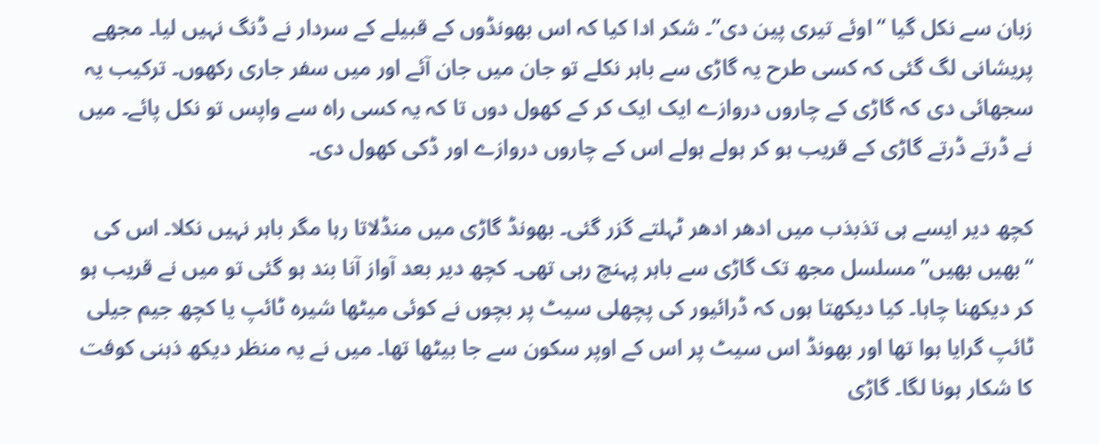زبان سے نکل گیا “اوئے تیری پین دی”۔ شکر ادا کیا کہ اس بھونڈوں کے قبیلے کے سردار نے ڈنگ نہیں لیا۔ مجھے پریشانی لگ گئی کہ کسی طرح یہ گاڑی سے باہر نکلے تو جان میں جان آئے اور میں سفر جاری رکھوں۔ ترکیب یہ سجھائی دی کہ گاڑی کے چاروں دروازے ایک ایک کر کے کھول دوں تا کہ یہ کسی راہ سے واپس تو نکل پائے۔ میں نے ڈرتے ڈرتے گاڑی کے قریب ہو کر ہولے ہولے اس کے چاروں دروازے اور ڈکی کھول دی۔

کچھ دیر ایسے ہی تذبذب میں ادھر ادھر ٹہلتے گزر گئی۔ بھونڈ گاڑی میں منڈلاتا رہا مگر باہر نہیں نکلا۔ اس کی “بھیں بھیں” مسلسل مجھ تک گاڑی سے باہر پہنچ رہی تھی۔ کچھ دیر بعد آواز آنا بند ہو گئی تو میں نے قریب ہو کر دیکھنا چاہا۔ کیا دیکھتا ہوں کہ ڈرائیور کی پچھلی سیٹ پر بچوں نے کوئی میٹھا شیرہ ٹائپ یا کچھ جیم جیلی ٹائپ گرایا ہوا تھا اور بھونڈ اس سیٹ پر اس کے اوپر سکون سے جا بیٹھا تھا۔ میں نے یہ منظر دیکھ ذہنی کوفت کا شکار ہونا لگا۔ گاڑی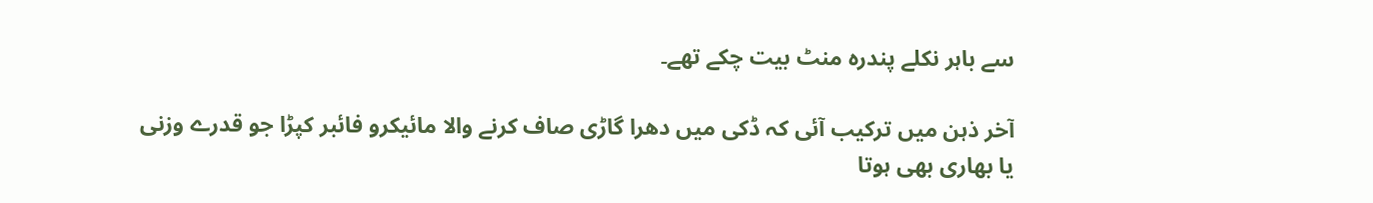سے باہر نکلے پندرہ منٹ بیت چکے تھے۔

آخر ذہن میں ترکیب آئی کہ ڈکی میں دھرا گاڑی صاف کرنے والا مائیکرو فائبر کپڑا جو قدرے وزنی یا بھاری بھی ہوتا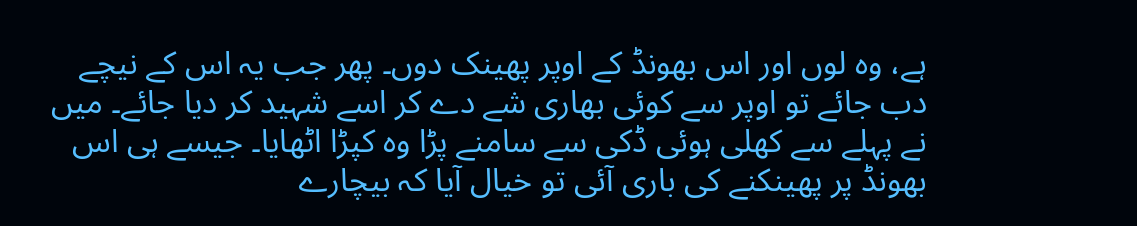ہے، وہ لوں اور اس بھونڈ کے اوپر پھینک دوں۔ پھر جب یہ اس کے نیچے دب جائے تو اوپر سے کوئی بھاری شے دے کر اسے شہید کر دیا جائے۔ میں نے پہلے سے کھلی ہوئی ڈکی سے سامنے پڑا وہ کپڑا اٹھایا۔ جیسے ہی اس بھونڈ پر پھینکنے کی باری آئی تو خیال آیا کہ بیچارے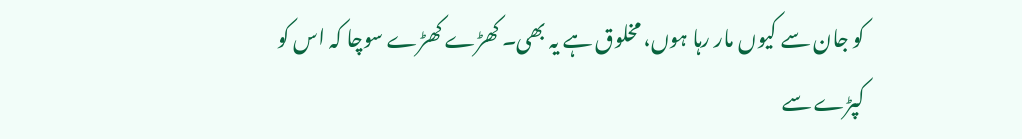کو جان سے کیوں مار رہا ہوں، مخلوق ہے یہ بھی۔ کھڑے کھڑے سوچا کہ اس کو کپڑے سے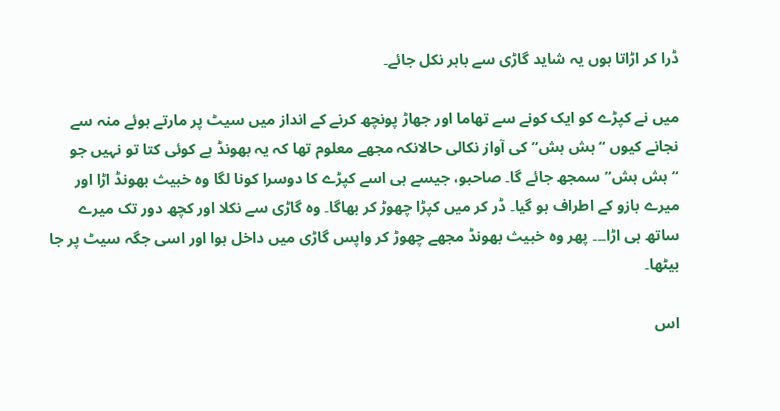ڈرا کر اڑاتا ہوں یہ شاید گاڑی سے باہر نکل جائے۔

میں نے کپڑے کو ایک کونے سے تھاما اور جھاڑ پونچھ کرنے کے انداز میں سیٹ پر مارتے ہوئے منہ سے نجانے کیوں “ہش ہش” کی آواز نکالی حالانکہ مجھے معلوم تھا کہ یہ بھونڈ ہے کوئی کتا تو نہیں جو “ہش ہش” سمجھ جائے گا۔ صاحبو، جیسے ہی اسے کپڑے کا دوسرا کونا لگا وہ خبیث بھونڈ اڑا اور میرے بازو کے اطراف ہو گیا۔ ڈر کر میں کپڑا چھوڑ کر بھاگا۔ وہ گاڑی سے نکلا اور کچھ دور تک میرے ساتھ ہی اڑا۔۔۔ پھر وہ خبیث بھونڈ مجھے چھوڑ کر واپس گاڑی میں داخل ہوا اور اسی جگہ سیٹ پر جا بیٹھا۔

اس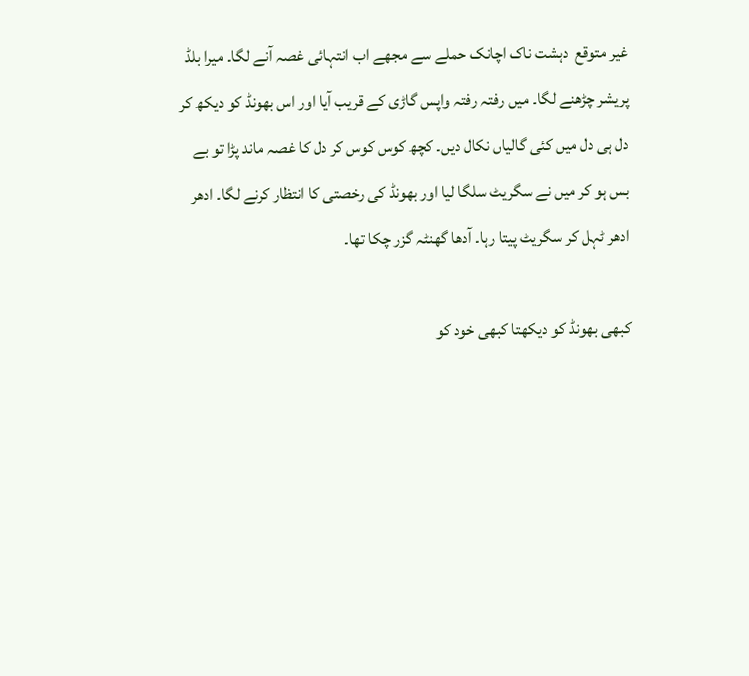غیر متوقع  دہشت ناک اچانک حملے سے مجھے اب انتہائی غصہ آنے لگا۔ میرا بلڈ پریشر چڑھنے لگا۔ میں رفتہ رفتہ واپس گاڑی کے قریب آیا اور اس بھونڈ کو دیکھ کر دل ہی دل میں کئی گالیاں نکال دیں۔ کچھ کوس کوس کر دل کا غصہ ماند پڑا تو بے بس ہو کر میں نے سگریٹ سلگا لیا اور بھونڈ کی رخصتی کا انتظار کرنے لگا۔ ادھر ادھر ٹہل کر سگریٹ پیتا رہا۔ آدھا گھنٹہ گزر چکا تھا۔

کبھی بھونڈ کو دیکھتا کبھی خود کو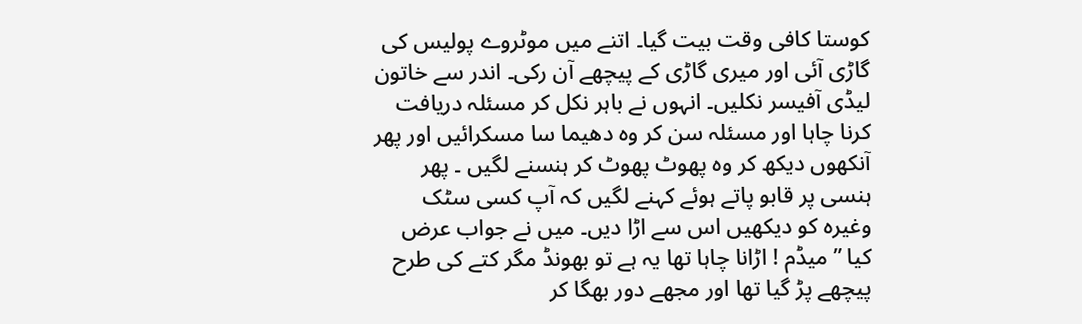کوستا کافی وقت بیت گیا۔ اتنے میں موٹروے پولیس کی گاڑی آئی اور میری گاڑی کے پیچھے آن رکی۔ اندر سے خاتون لیڈی آفیسر نکلیں۔ انہوں نے باہر نکل کر مسئلہ دریافت کرنا چاہا اور مسئلہ سن کر وہ دھیما سا مسکرائیں اور پھر آنکھوں دیکھ کر وہ پھوٹ پھوٹ کر ہنسنے لگیں ۔ پھر ہنسی پر قابو پاتے ہوئے کہنے لگیں کہ آپ کسی سٹک وغیرہ کو دیکھیں اس سے اڑا دیں۔ میں نے جواب عرض کیا ” میڈم ! اڑانا چاہا تھا یہ ہے تو بھونڈ مگر کتے کی طرح پیچھے پڑ گیا تھا اور مجھے دور بھگا کر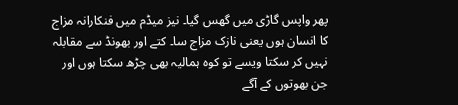پھر واپس گاڑی میں گھس گیا۔ نیز میڈم میں فنکارانہ مزاج کا انسان ہوں یعنی نازک مزاج سا۔ کتے اور بھونڈ سے مقابلہ نہیں کر سکتا ویسے تو کوہ ہمالیہ بھی چڑھ سکتا ہوں اور جن بھوتوں کے آگے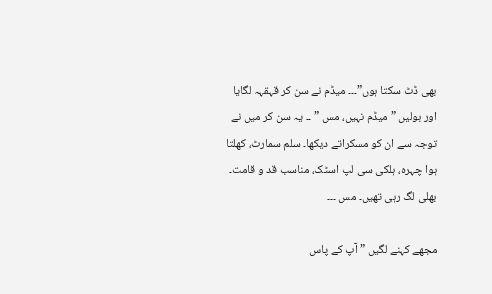بھی ڈٹ سکتا ہوں”۔۔۔ میڈم نے سن کر قہقہہ لگایا اور بولیں ” میڈم نہیں، مس ” ۔۔ یہ سن کر میں نے توجہ سے ان کو مسکراتے دیکھا۔ سلم سمارٹ، کھلتا ہوا چہرہ، ہلکی سی لپ اسٹک، مناسب قد و قامت۔ بھلی لگ رہی تھیں۔ مس ۔۔۔

مجھے کہنے لگیں ” آپ کے پاس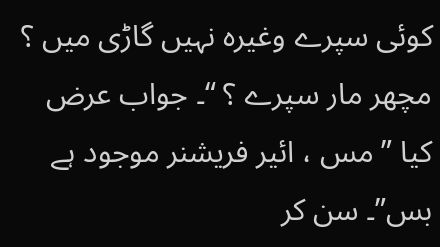کوئی سپرے وغیرہ نہیں گاڑی میں ؟ مچھر مار سپرے ؟ “۔ جواب عرض کیا ” مس ، ائیر فریشنر موجود ہے بس”۔ سن کر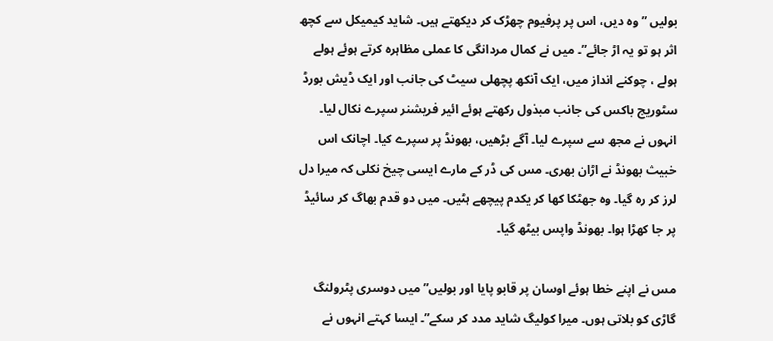بولیں ” وہ دیں، اس پر پرفیوم چھڑک کر دیکھتے ہیں۔ شاید کیمیکل سے کچھ اثر ہو تو یہ اڑ جائے”۔ میں نے کمال مردانگی کا عملی مظاہرہ کرتے ہوئے ہولے ہولے ، چوکنے انداز میں، ایک آنکھ پچھلی سیٹ کی جانب اور ایک ڈیش بورڈ سٹوریج باکس کی جانب مبذول رکھتے ہوئے ائیر فریشنر سپرے نکال لیا۔ انہوں نے مجھ سے سپرے لیا۔ آگے بڑھیں، بھونڈ پر سپرے کیا۔ اچانک اس خبیث بھونڈ نے اڑان بھری۔ مس کی ڈر کے مارے ایسی چیخ نکلی کہ میرا دل لرز کر رہ گیا۔ وہ جھٹکا کھا کر یکدم پیچھے ہٹیں۔ میں دو قدم بھاگ کر سائیڈ پر جا کھڑا ہوا۔ بھونڈ واپس بیٹھ گیا۔

مس نے اپنے خطا ہوئے اوسان پر قابو پایا اور بولیں” میں دوسری پٹرولنگ گاڑی کو بلاتی ہوں۔ میرا کولیگ شاید مدد کر سکے”۔ ایسا کہتے انہوں نے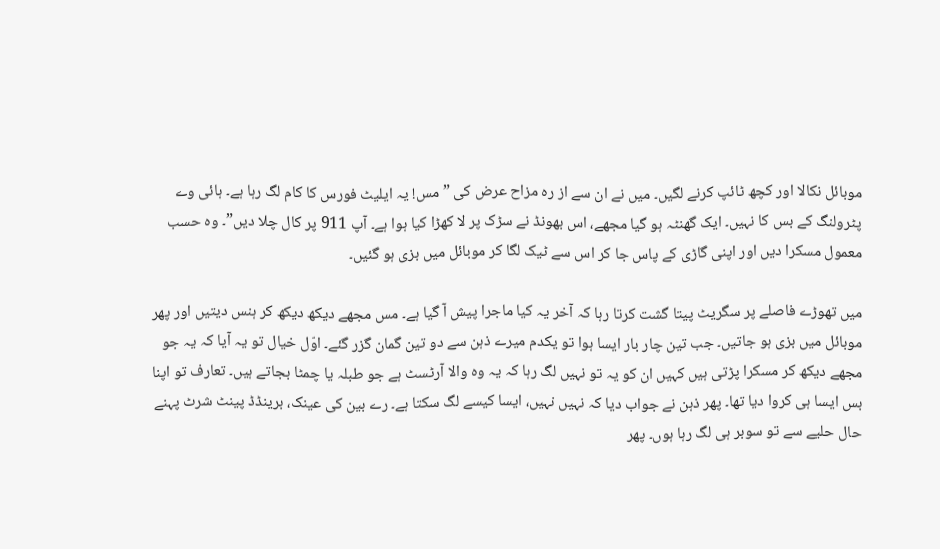موبائل نکالا اور کچھ ٹائپ کرنے لگیں۔ میں نے ان سے از رہ مزاح عرض کی ” مس! یہ ایلیٹ فورس کا کام لگ رہا ہے۔ ہائی وے پٹرولنگ کے بس کا نہیں۔ ایک گھنٹہ ہو گیا مجھے، اس بھونڈ نے سڑک پر لا کھڑا کیا ہوا ہے۔ آپ 911 پر کال چلا دیں”۔ وہ حسب معمول مسکرا دیں اور اپنی گاڑی کے پاس جا کر اس سے ٹیک لگا کر موبائل میں بزی ہو گئیں۔

میں تھوڑے فاصلے پر سگریٹ پیتا گشت کرتا رہا کہ آخر یہ کیا ماجرا پیش آ گیا ہے۔ مس مجھے دیکھ دیکھ کر ہنس دیتیں اور پھر موبائل میں بزی ہو جاتیں۔ جب تین چار بار ایسا ہوا تو یکدم میرے ذہن سے دو تین گمان گزر گئے۔ اوّل خیال تو یہ آیا کہ یہ جو مجھے دیکھ کر مسکرا پڑتی ہیں کہیں ان کو یہ تو نہیں لگ رہا کہ یہ وہ والا آرٹسٹ ہے جو طبلہ یا چمٹا بجاتے ہیں۔ تعارف تو اپنا بس ایسا ہی کروا دیا تھا۔ پھر ذہن نے جواب دیا کہ نہیں نہیں، ایسا کیسے لگ سکتا ہے۔ رے بین کی عینک، برینڈڈ پینٹ شرٹ پہنے حال حلیے سے تو سوبر ہی لگ رہا ہوں۔ پھر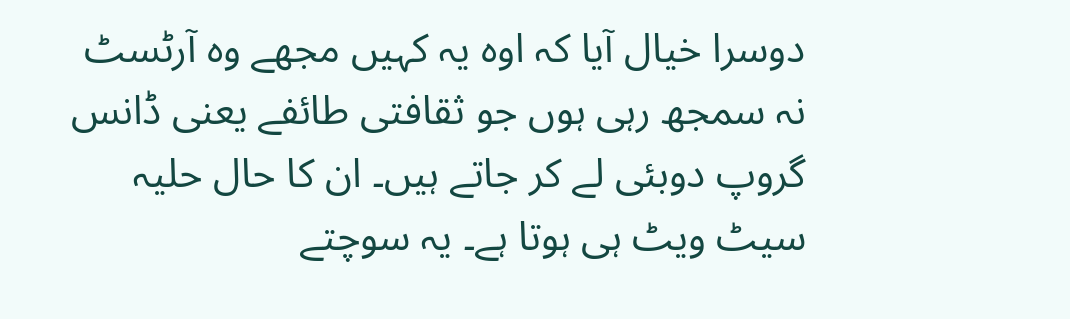دوسرا خیال آیا کہ اوہ یہ کہیں مجھے وہ آرٹسٹ نہ سمجھ رہی ہوں جو ثقافتی طائفے یعنی ڈانس گروپ دوبئی لے کر جاتے ہیں۔ ان کا حال حلیہ سیٹ ویٹ ہی ہوتا ہے۔ یہ سوچتے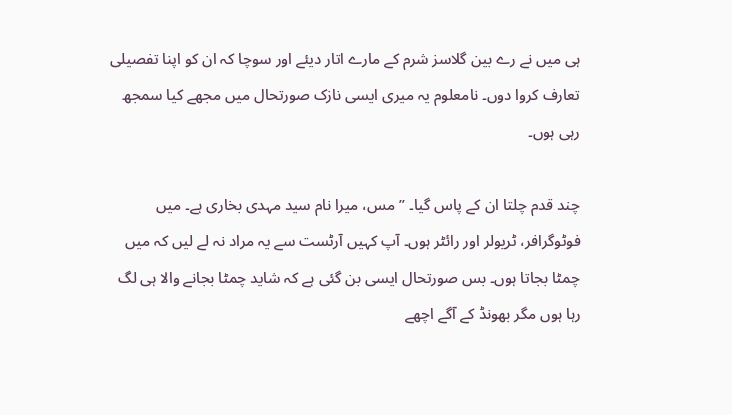ہی میں نے رے بین گلاسز شرم کے مارے اتار دیئے اور سوچا کہ ان کو اپنا تفصیلی تعارف کروا دوں۔ نامعلوم یہ میری ایسی نازک صورتحال میں مجھے کیا سمجھ رہی ہوں۔

چند قدم چلتا ان کے پاس گیا۔ ” مس، میرا نام سید مہدی بخاری ہے۔ میں فوٹوگرافر، ٹریولر اور رائٹر ہوں۔ آپ کہیں آرٹست سے یہ مراد نہ لے لیں کہ میں چمٹا بجاتا ہوں۔ بس صورتحال ایسی بن گئی ہے کہ شاید چمٹا بجانے والا ہی لگ رہا ہوں مگر بھونڈ کے آگے اچھے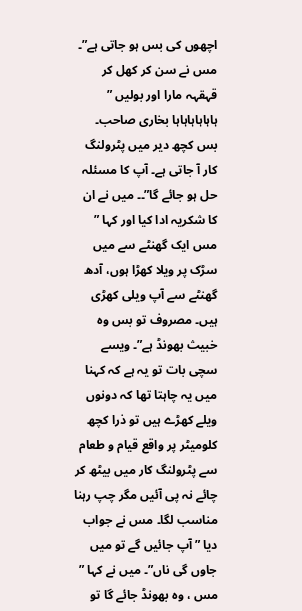اچھوں کی بس ہو جاتی ہے”۔ مس نے سن کر کھل کر قہقہہ مارا اور بولیں ” ہاہاہاہاہاہا بخاری صاحب۔ بس کچھ دیر میں پٹرولنگ کار آ جاتی ہے۔ آپ کا مسئلہ حل ہو جائے گا”۔۔ میں نے ان کا شکریہ ادا کیا اور کہا ” مس ایک گھنٹے سے میں سڑک پر ویلا کھڑا ہوں، آدھ گھنٹے سے آپ ویلی کھڑی ہیں۔ مصروف تو بس وہ خبیث بھونڈ ہے”۔ ویسے سچی بات تو یہ ہے کہ کہنا میں یہ چاہتا تھا کہ دونوں ویلے کھڑے ہیں تو ذرا کچھ کلومیٹر پر واقع قیام و طعام سے پٹرولنگ کار میں بیٹھ کر چائے نہ پی آئیں مگر چپ رہنا مناسب لگا۔ مس نے جواب دیا ” آپ جائیں گے تو میں جاوں گی ناں”۔ میں نے کہا ” مس ، وہ بھونڈ جائے گا تو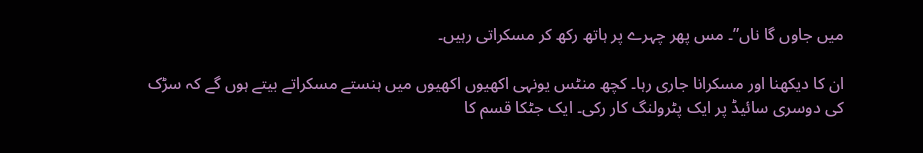میں جاوں گا ناں”۔ مس پھر چہرے پر ہاتھ رکھ کر مسکراتی رہیں۔

ان کا دیکھنا اور مسکرانا جاری رہا۔ کچھ منٹس یونہی اکھیوں اکھیوں میں ہنستے مسکراتے بیتے ہوں گے کہ سڑک کی دوسری سائیڈ پر ایک پٹرولنگ کار رکی۔ ایک جٹکا قسم کا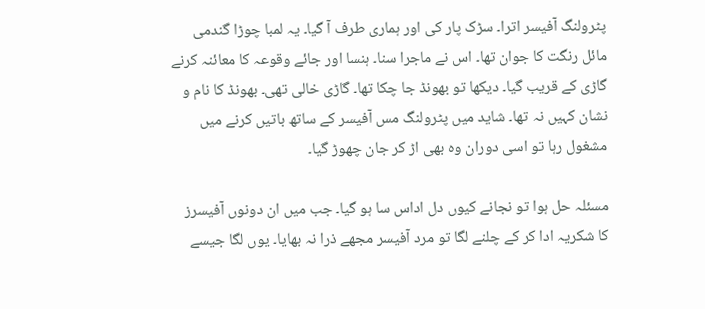پٹرولنگ آفیسر اترا۔ سڑک پار کی اور ہماری طرف آ گیا۔ یہ لمبا چوڑا گندمی مائل رنگت کا جوان تھا۔ اس نے ماجرا سنا۔ ہنسا اور جائے وقوعہ کا معائنہ کرنے گاڑی کے قریب گیا۔ دیکھا تو بھونڈ جا چکا تھا۔ گاڑی خالی تھی۔ بھونڈ کا نام و نشان کہیں نہ تھا۔ شاید میں پٹرولنگ مس آفیسر کے ساتھ باتیں کرنے میں مشغول رہا تو اسی دوران وہ بھی اڑ کر جان چھوڑ گیا۔

مسئلہ حل ہوا تو نجانے کیوں دل اداس سا ہو گیا۔ جب میں ان دونوں آفیسرز کا شکریہ ادا کر کے چلنے لگا تو مرد آفیسر مجھے ذرا نہ بھایا۔ یوں لگا جیسے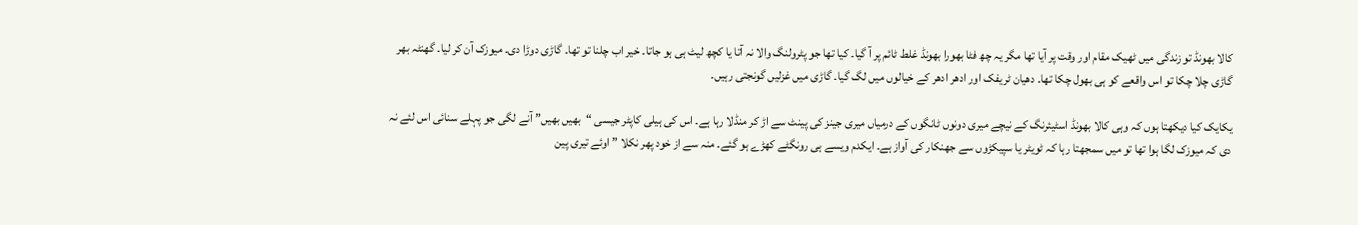کالا بھونڈ تو زندگی میں ٹھیک مقام اور وقت پر آیا تھا مگر یہ چھ فٹا بھورا بھونڈ غلط ٹائم پر آ گیا۔ کیا تھا جو پٹرولنگ والا نہ آتا یا کچھ لیٹ ہی ہو جاتا۔ خیر اب چلنا تو تھا۔ گاڑی دوڑا دی۔ میوزک آن کر لیا۔ گھنٹہ بھر گاڑی چلا چکا تو اس واقعے کو ہی بھول چکا تھا۔ دھیان ٹریفک اور ادھر ادھر کے خیالوں میں لگ گیا۔ گاڑی میں غزلیں گونجتی رہیں۔

یکایک کیا دیکھتا ہوں کہ وہی کالا بھونڈ اسٹیئرنگ کے نیچے میری دونوں ٹانگوں کے درمیاں میری جینز کی پینٹ سے اڑ کر منڈلا رہا ہے۔ اس کی ہیلی کاپٹر جیسی “بھیں بھیں” آنے لگی جو پہلے سنائی اس لئے نہ دی کہ میوزک لگا ہوا تھا تو میں سمجھتا رہا کہ ٹویٹر یا سپیکڑوں سے جھنکار کی آواز ہے۔ ایکدم ویسے ہی رونگٹے کھڑے ہو گئے۔ منہ سے از خود پھر نکلا ” اوئے تیری پین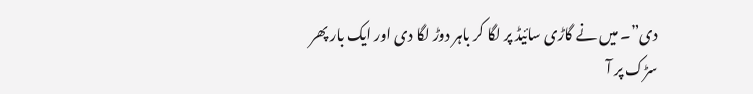دی”۔ میں نے گاڑی سائیڈ پر لگا کر باہر دوڑ لگا دی اور ایک بار پھر سڑک پر آ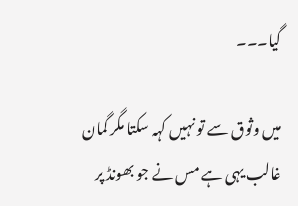گیا۔۔۔

میں وثوق سے تو نہیں کہہ سکتا مگر گمان غالب یہی ہے مس نے جو بھونڈ پر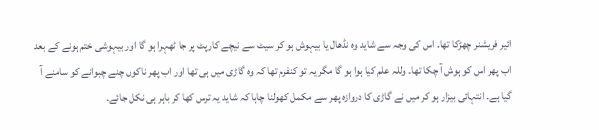ائیر فریشنر چھڑکا تھا۔ اس کی وجہ سے شاید وہ نڈھال یا بیہوش ہو کر سیٹ سے نیچے کارپٹ پر جا ٹھہرا ہو گا اور بیہوشی ختم ہونے کے بعد اب پھر اس کو ہوش آ چکا تھا۔ وللہ علم کیا ہوا ہو گا مگر یہ تو کنفرم تھا کہ وہ گاڑی میں ہی تھا اور اب پھر ناکوں چنے چبوانے کو سامنے آ گیا ہے۔ انتہائی بیزار ہو کر میں نے گاڑی کا دروازہ پھر سے مکمل کھولنا چاہا کہ شاید یہ ترس کھا کر باہر ہی نکل جائے۔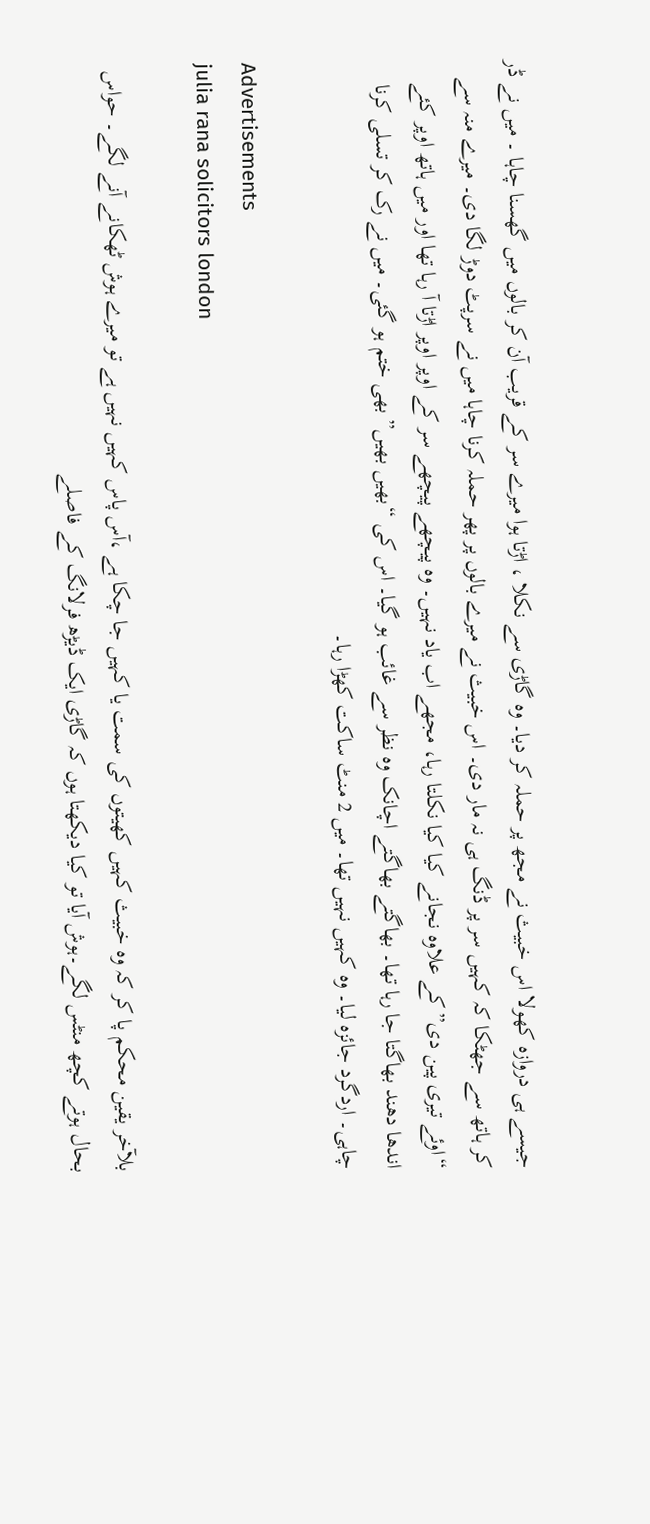جیسے ہی دروازہ کھولا اس خبیث نے مجھ پر حملہ کر دیا۔ وہ گاڑی سے نکلا ، اڑتا ہوا میرے سر کے قریب آن کر بالوں میں گھسنا چاہا ۔ میں نے ڈر کر ہاتھ سے جھٹکا کہ کہیں سر پر ڈنگ ہی نہ مار دی۔ اس خبیث نے میرے بالوں پر پھر حملہ کرنا چاہا میں نے سرپٹ دوڑ لگا دی۔ میرے منہ سے “اوئے تیری پین دی” کے علاوہ نجانے کیا کیا نکلتا رہا، مجھے اب یاد نہیں۔ وہ پیچھے پیچھے سر کے اوپر اوپر اڑتا آ رہا تھا اور میں ہاتھ اوپر کئے اندھا دھند بھاگتا جا رہا تھا۔ بھاگتے بھاگتے اچانک وہ نظر سے غائب ہو گیا۔ اس کی “بھیں بھیں” بھی ختم ہو گئی۔ میں نے رک کر تسلی کرنا چاہی۔ اردگرد جائزہ لیا۔ وہ کہیں نہیں تھا۔ میں 2 منٹ ساکت کھڑا رہا۔

Advertisements
julia rana solicitors london

بلآخر یقین محکم پا کر کہ وہ خبیث کہیں کھیتوں کی سمت یا کہیں جا چکا ہے ،آس پاس کہیں نہیں ہے تو میرے ہوش ٹھکانے آنے لگے۔ حواس بحال ہوتے کچھ منٹس لگے۔ہوش آیا تو کیا دیکھتا ہوں کہ گاڑی ایک ڈیڑھ فرلانگ کے فاصلے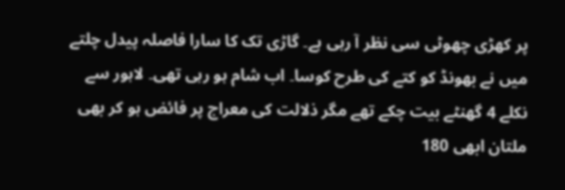پر کھڑی چھوٹی سی نظر آ رہی ہے۔ گاڑی تک کا سارا فاصلہ پیدل چلتے میں نے بھونڈ کو کتے کی طرح کوسا۔ اب شام ہو رہی تھی۔ لاہور سے نکلے 4 گھنٹے بیت چکے تھے مگر ذلالت کی معراج پر فائض ہو کر بھی ملتان ابھی 180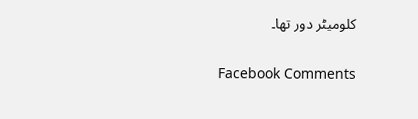کلومیٹر دور تھا۔

Facebook Comments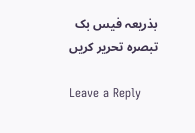بذریعہ فیس بک تبصرہ تحریر کریں

Leave a Reply